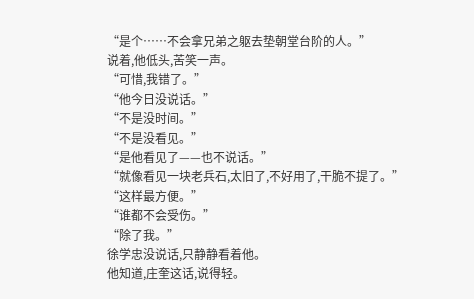“是个……不会拿兄弟之躯去垫朝堂台阶的人。”
说着,他低头,苦笑一声。
“可惜,我错了。”
“他今日没说话。”
“不是没时间。”
“不是没看见。”
“是他看见了——也不说话。”
“就像看见一块老兵石,太旧了,不好用了,干脆不提了。”
“这样最方便。”
“谁都不会受伤。”
“除了我。”
徐学忠没说话,只静静看着他。
他知道,庄奎这话,说得轻。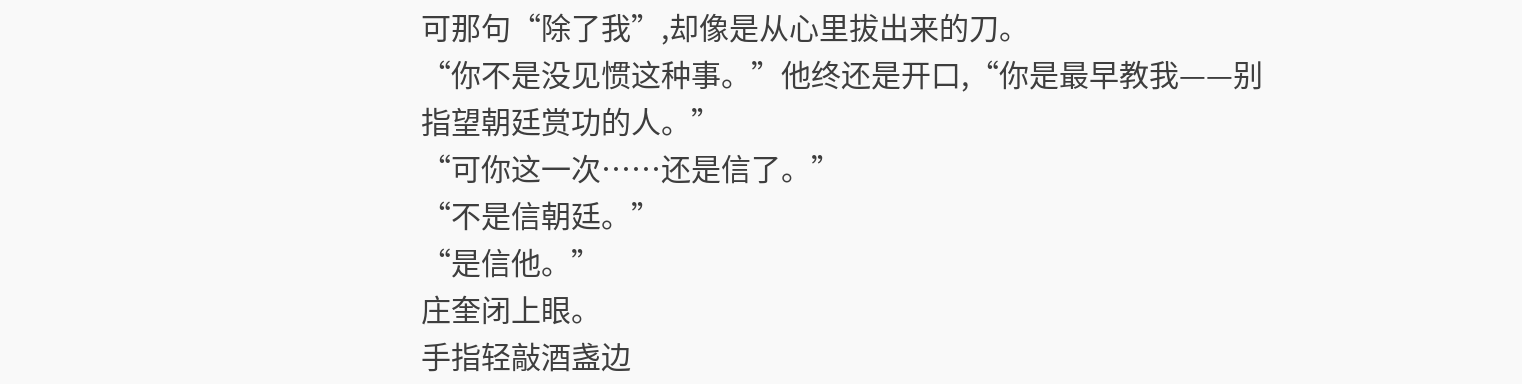可那句“除了我”,却像是从心里拔出来的刀。
“你不是没见惯这种事。”他终还是开口,“你是最早教我——别指望朝廷赏功的人。”
“可你这一次……还是信了。”
“不是信朝廷。”
“是信他。”
庄奎闭上眼。
手指轻敲酒盏边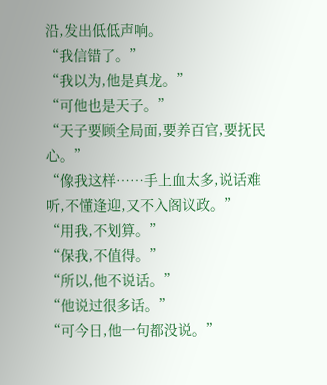沿,发出低低声响。
“我信错了。”
“我以为,他是真龙。”
“可他也是天子。”
“天子要顾全局面,要养百官,要抚民心。”
“像我这样……手上血太多,说话难听,不懂逢迎,又不入阁议政。”
“用我,不划算。”
“保我,不值得。”
“所以,他不说话。”
“他说过很多话。”
“可今日,他一句都没说。”